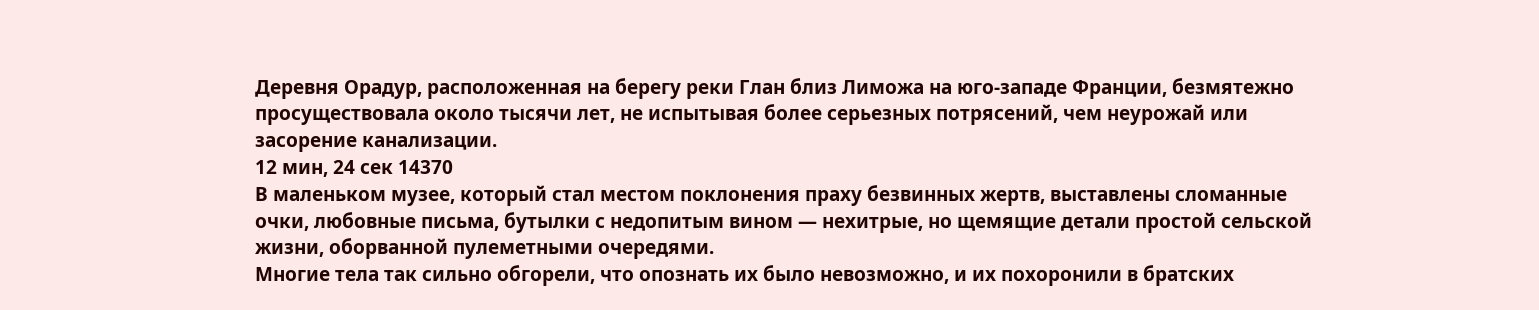Деревня Орадур, расположенная на берегу реки Глан близ Лиможа на юго-западе Франции, безмятежно просуществовала около тысячи лет, не испытывая более серьезных потрясений, чем неурожай или засорение канализации.
12 мин, 24 сек 14370
В маленьком музее, который стал местом поклонения праху безвинных жертв, выставлены сломанные очки, любовные письма, бутылки с недопитым вином — нехитрые, но щемящие детали простой сельской жизни, оборванной пулеметными очередями.
Многие тела так сильно обгорели, что опознать их было невозможно, и их похоронили в братских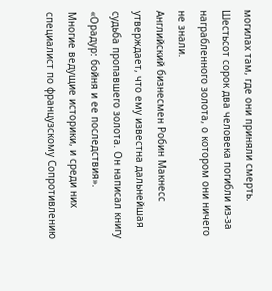могилах там, где они приняли смерть.
Шестьсот сорок два человека погибли из-за награбленного золота, о котором они ничего не знали.
Английский бизнесмен Робин Макнесс утверждает, что ему известна дальнейшая судьба пропавшего золота. Он написал книгу «Орадур: бойня и ее последствия».
Многие ведущие историки, и среди них специалист по французскому Сопротивлению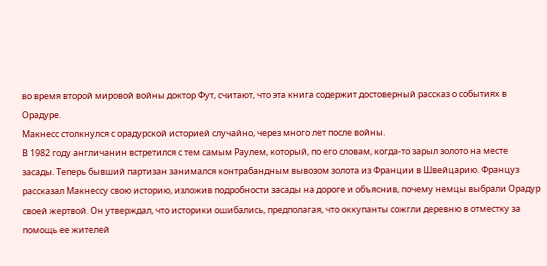во время второй мировой войны доктор Фут, считают, что эта книга содержит достоверный рассказ о событиях в Орадуре.
Макнесс столкнулся с орадурской историей случайно, через много лет после войны.
В 1982 году англичанин встретился с тем самым Раулем, который, по его словам, когда-то зарыл золото на месте засады. Теперь бывший партизан занимался контрабандным вывозом золота из Франции в Швейцарию. Француз рассказал Макнессу свою историю, изложив подробности засады на дороге и объяснив, почему немцы выбрали Орадур своей жертвой. Он утверждал, что историки ошибались, предполагая, что оккупанты сожгли деревню в отместку за помощь ее жителей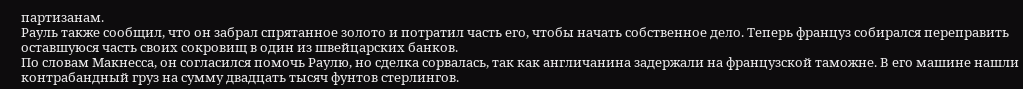партизанам.
Рауль также сообщил, что он забрал спрятанное золото и потратил часть его, чтобы начать собственное дело. Теперь француз собирался переправить оставшуюся часть своих сокровищ в один из швейцарских банков.
По словам Макнесса, он согласился помочь Раулю, но сделка сорвалась, так как англичанина задержали на французской таможне. В его машине нашли контрабандный груз на сумму двадцать тысяч фунтов стерлингов.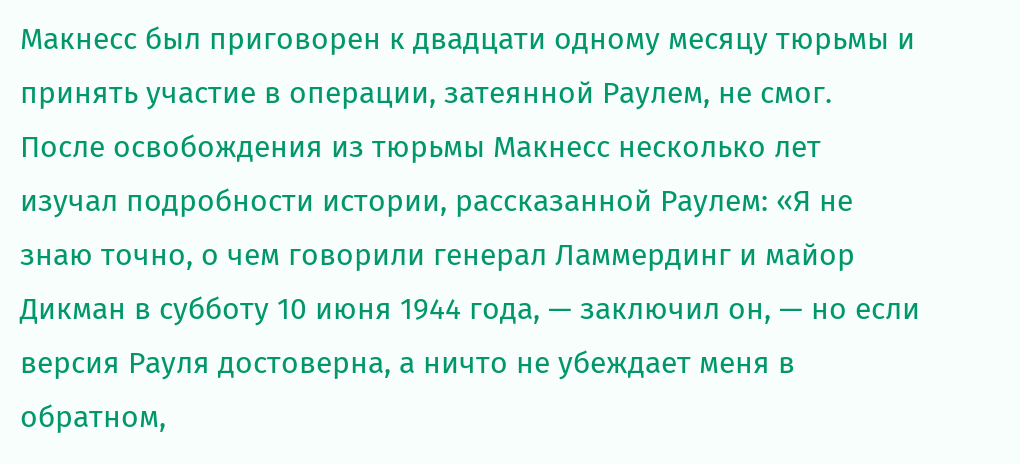Макнесс был приговорен к двадцати одному месяцу тюрьмы и принять участие в операции, затеянной Раулем, не смог.
После освобождения из тюрьмы Макнесс несколько лет изучал подробности истории, рассказанной Раулем: «Я не знаю точно, о чем говорили генерал Ламмердинг и майор Дикман в субботу 10 июня 1944 года, — заключил он, — но если версия Рауля достоверна, а ничто не убеждает меня в обратном,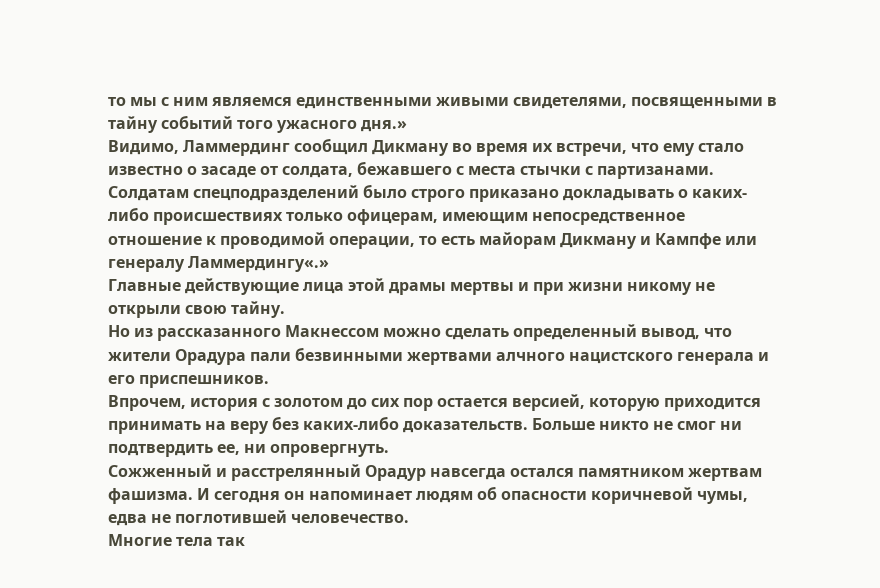то мы с ним являемся единственными живыми свидетелями, посвященными в тайну событий того ужасного дня.»
Видимо, Ламмердинг сообщил Дикману во время их встречи, что ему стало известно о засаде от солдата, бежавшего с места стычки с партизанами.
Солдатам спецподразделений было строго приказано докладывать о каких-либо происшествиях только офицерам, имеющим непосредственное отношение к проводимой операции, то есть майорам Дикману и Кампфе или генералу Ламмердингу«.»
Главные действующие лица этой драмы мертвы и при жизни никому не открыли свою тайну.
Но из рассказанного Макнессом можно сделать определенный вывод, что жители Орадура пали безвинными жертвами алчного нацистского генерала и его приспешников.
Впрочем, история с золотом до сих пор остается версией, которую приходится принимать на веру без каких-либо доказательств. Больше никто не смог ни подтвердить ее, ни опровергнуть.
Сожженный и расстрелянный Орадур навсегда остался памятником жертвам фашизма. И сегодня он напоминает людям об опасности коричневой чумы, едва не поглотившей человечество.
Многие тела так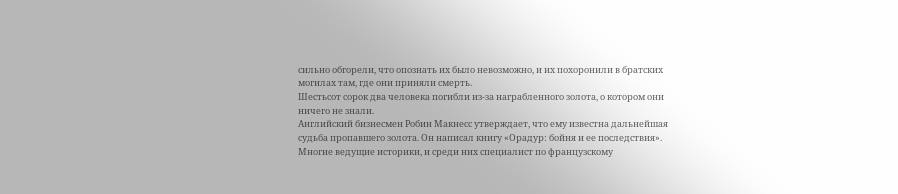сильно обгорели, что опознать их было невозможно, и их похоронили в братских могилах там, где они приняли смерть.
Шестьсот сорок два человека погибли из-за награбленного золота, о котором они ничего не знали.
Английский бизнесмен Робин Макнесс утверждает, что ему известна дальнейшая судьба пропавшего золота. Он написал книгу «Орадур: бойня и ее последствия».
Многие ведущие историки, и среди них специалист по французскому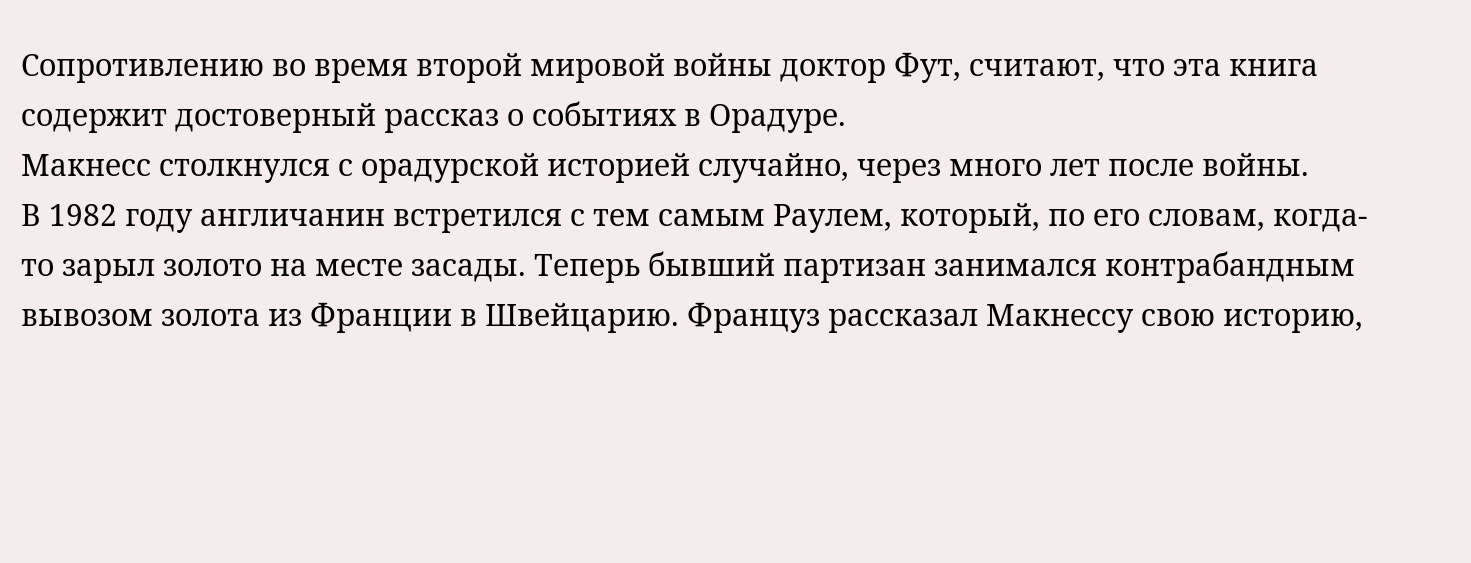Сопротивлению во время второй мировой войны доктор Фут, считают, что эта книга содержит достоверный рассказ о событиях в Орадуре.
Макнесс столкнулся с орадурской историей случайно, через много лет после войны.
В 1982 году англичанин встретился с тем самым Раулем, который, по его словам, когда-то зарыл золото на месте засады. Теперь бывший партизан занимался контрабандным вывозом золота из Франции в Швейцарию. Француз рассказал Макнессу свою историю,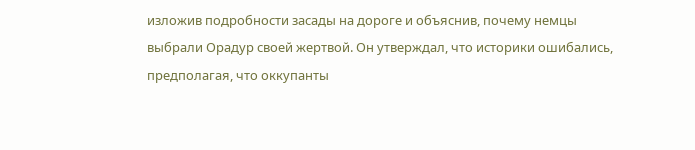изложив подробности засады на дороге и объяснив, почему немцы выбрали Орадур своей жертвой. Он утверждал, что историки ошибались, предполагая, что оккупанты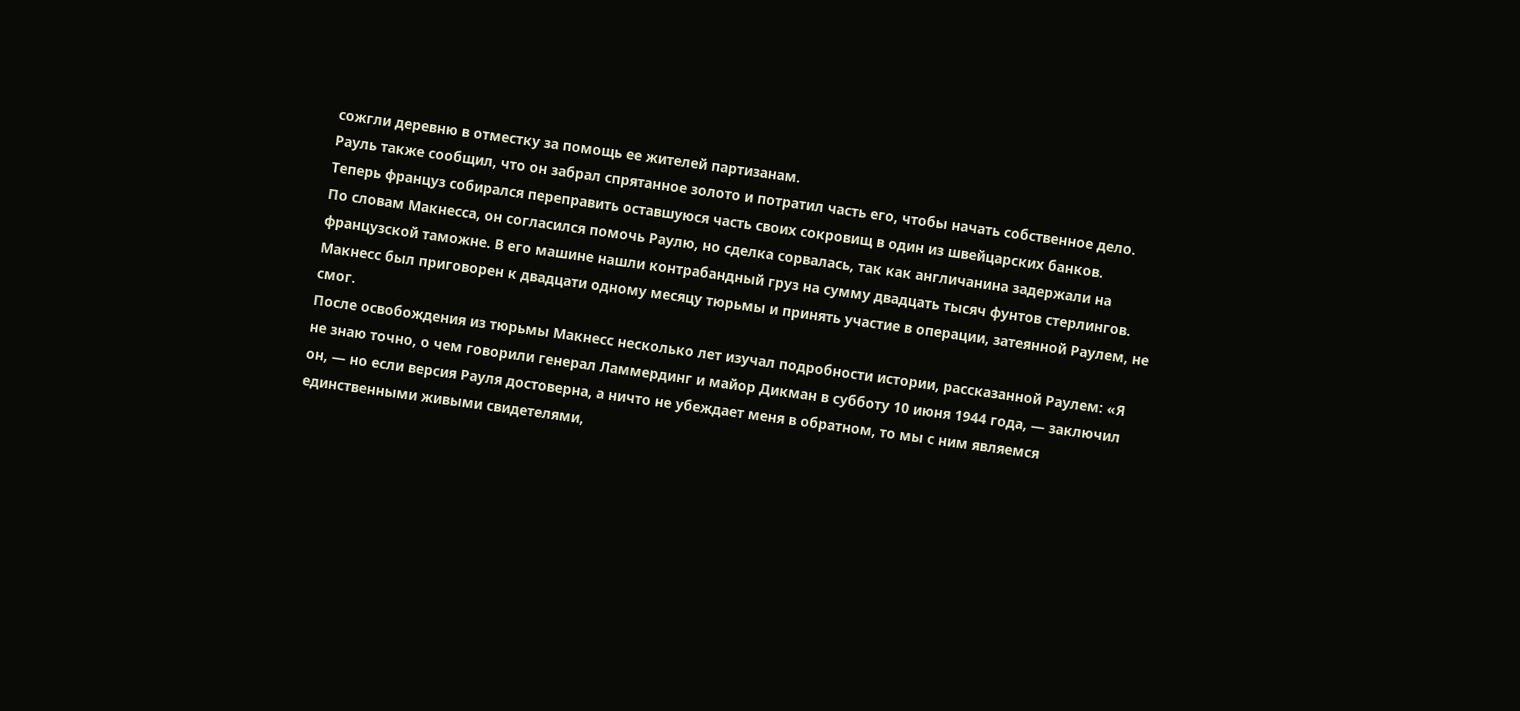сожгли деревню в отместку за помощь ее жителей партизанам.
Рауль также сообщил, что он забрал спрятанное золото и потратил часть его, чтобы начать собственное дело. Теперь француз собирался переправить оставшуюся часть своих сокровищ в один из швейцарских банков.
По словам Макнесса, он согласился помочь Раулю, но сделка сорвалась, так как англичанина задержали на французской таможне. В его машине нашли контрабандный груз на сумму двадцать тысяч фунтов стерлингов.
Макнесс был приговорен к двадцати одному месяцу тюрьмы и принять участие в операции, затеянной Раулем, не смог.
После освобождения из тюрьмы Макнесс несколько лет изучал подробности истории, рассказанной Раулем: «Я не знаю точно, о чем говорили генерал Ламмердинг и майор Дикман в субботу 10 июня 1944 года, — заключил он, — но если версия Рауля достоверна, а ничто не убеждает меня в обратном, то мы с ним являемся единственными живыми свидетелями,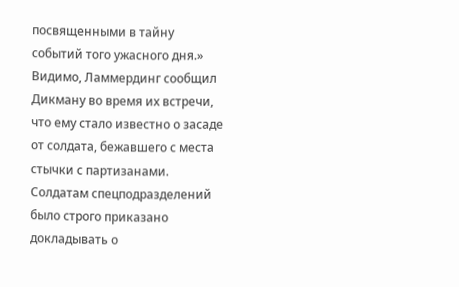посвященными в тайну событий того ужасного дня.»
Видимо, Ламмердинг сообщил Дикману во время их встречи, что ему стало известно о засаде от солдата, бежавшего с места стычки с партизанами.
Солдатам спецподразделений было строго приказано докладывать о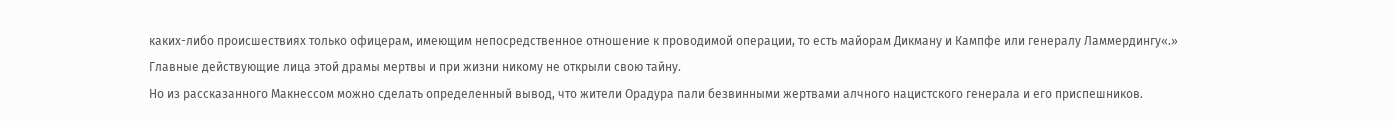каких-либо происшествиях только офицерам, имеющим непосредственное отношение к проводимой операции, то есть майорам Дикману и Кампфе или генералу Ламмердингу«.»
Главные действующие лица этой драмы мертвы и при жизни никому не открыли свою тайну.
Но из рассказанного Макнессом можно сделать определенный вывод, что жители Орадура пали безвинными жертвами алчного нацистского генерала и его приспешников.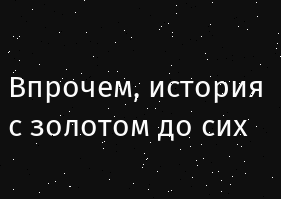Впрочем, история с золотом до сих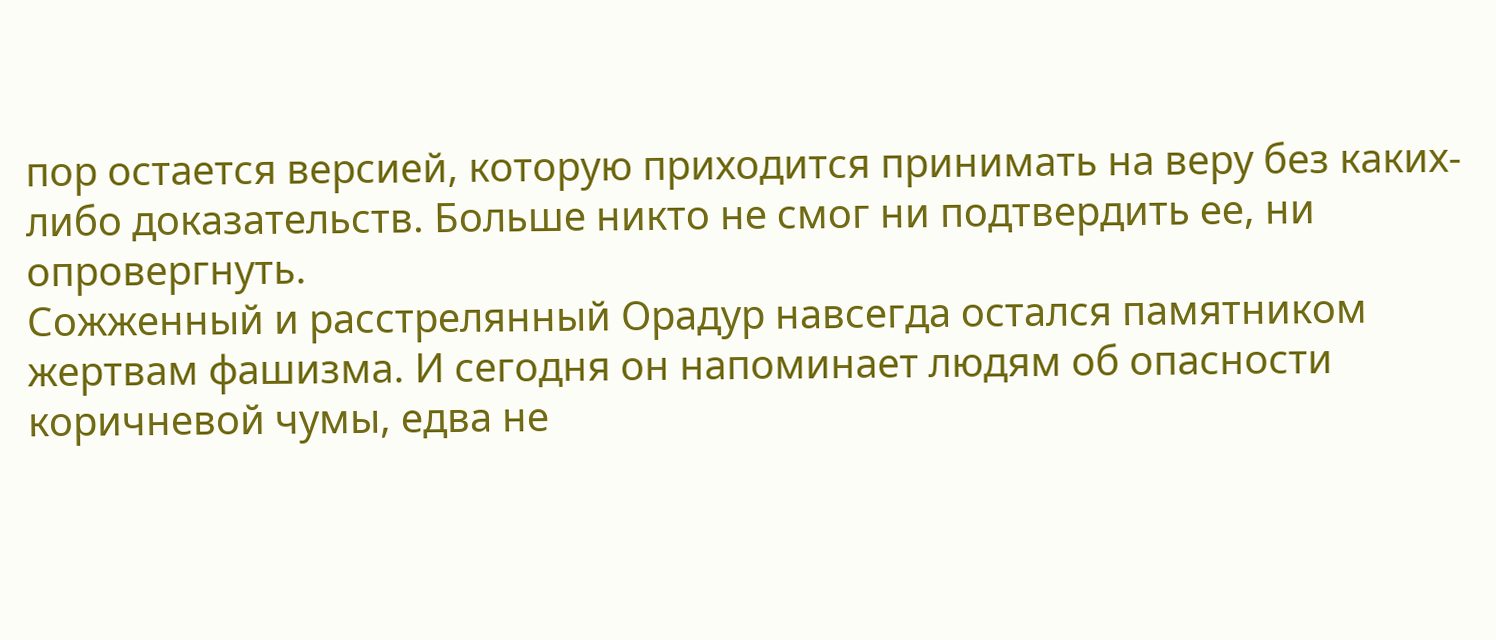пор остается версией, которую приходится принимать на веру без каких-либо доказательств. Больше никто не смог ни подтвердить ее, ни опровергнуть.
Сожженный и расстрелянный Орадур навсегда остался памятником жертвам фашизма. И сегодня он напоминает людям об опасности коричневой чумы, едва не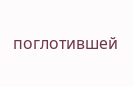поглотившей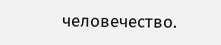человечество.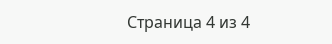Страница 4 из 4